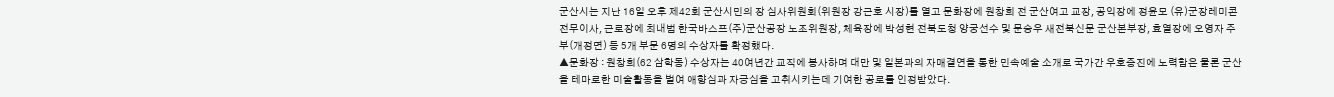군산시는 지난 16일 오후 제42회 군산시민의 장 심사위원회(위원장 강근호 시장)를 열고 문화장에 원창희 전 군산여고 교장, 공익장에 정윤모 (유)군장레미콘 전무이사, 근로장에 최내범 한국바스프(주)군산공장 노조위원장, 체육장에 박성현 전북도청 양궁선수 및 문승우 새전북신문 군산본부장, 효열장에 오영자 주부(개정면) 등 5개 부문 6명의 수상자를 확정했다.
▲문화장 : 원창희(62 삼학동) 수상자는 40여년간 교직에 봉사하며 대만 및 일본과의 자매결연을 통한 민속예술 소개로 국가간 우호증진에 노력함은 물론 군산을 테마로한 미술활동을 벌여 애향심과 자긍심을 고취시키는데 기여한 공로를 인정받았다.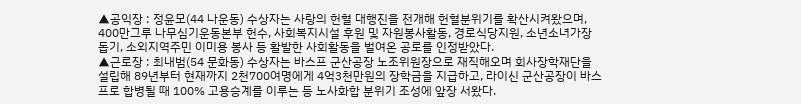▲공익장 : 정윤모(44 나운동) 수상자는 사랑의 헌혈 대행진을 전개해 헌혈분위기를 확산시켜왔으며, 400만그루 나무심기운동본부 헌수, 사회복지시설 후원 및 자원봉사활동, 경로식당지원, 소년소녀가장돕기, 소외지역주민 이미용 봉사 등 활발한 사회활동을 벌여온 공로를 인정받았다.
▲근로장 : 최내범(54 문화동) 수상자는 바스프 군산공장 노조위원장으로 재직해오며 회사장학재단을 설립해 89년부터 현재까지 2천700여명에게 4억3천만원의 장학금을 지급하고, 라이신 군산공장이 바스프로 합병될 때 100% 고용승계를 이루는 등 노사화합 분위기 조성에 앞장 서왔다.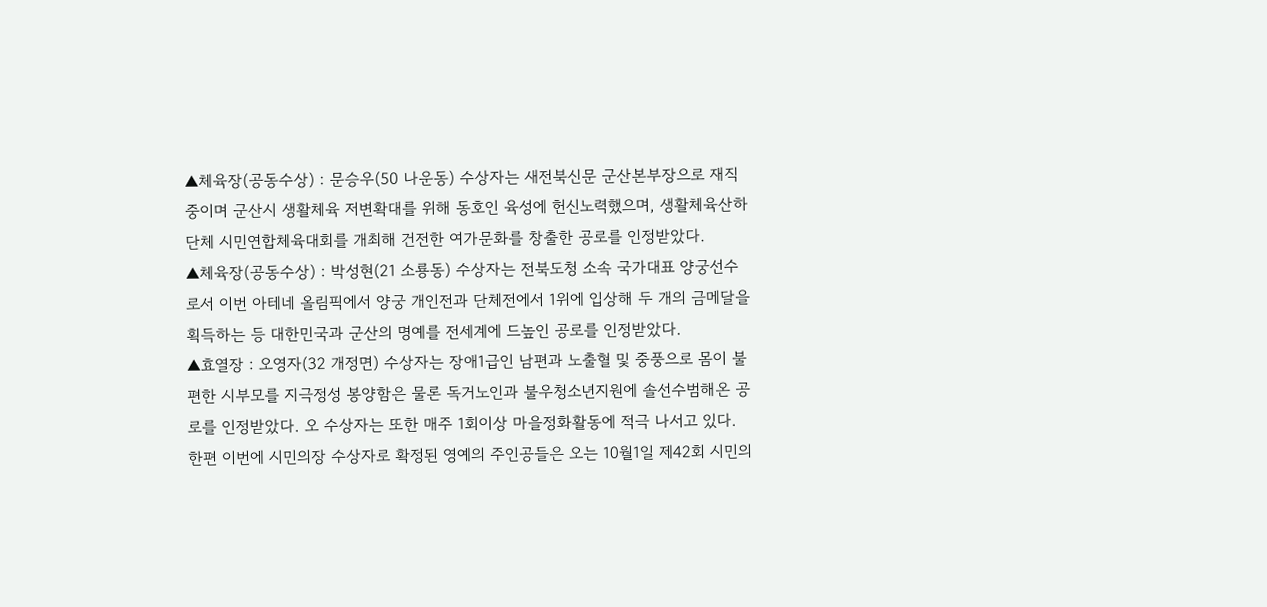▲체육장(공동수상) : 문승우(50 나운동) 수상자는 새전북신문 군산본부장으로 재직중이며 군산시 생활체육 저변확대를 위해 동호인 육성에 헌신노력했으며, 생활체육산하 단체 시민연합체육대회를 개최해 건전한 여가문화를 창출한 공로를 인정받았다.
▲체육장(공동수상) : 박성현(21 소룡동) 수상자는 전북도청 소속 국가대표 양궁선수로서 이번 아테네 올림픽에서 양궁 개인전과 단체전에서 1위에 입상해 두 개의 금메달을 획득하는 등 대한민국과 군산의 명예를 전세계에 드높인 공로를 인정받았다.
▲효열장 : 오영자(32 개정면) 수상자는 장애1급인 남편과 노출혈 및 중풍으로 몸이 불편한 시부모를 지극정성 봉양함은 물론 독거노인과 불우청소년지원에 솔선수범해온 공로를 인정받았다. 오 수상자는 또한 매주 1회이상 마을정화활동에 적극 나서고 있다.
한편 이번에 시민의장 수상자로 확정된 영예의 주인공들은 오는 10월1일 제42회 시민의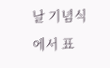날 기념식에서 표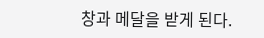창과 메달을 받게 된다.